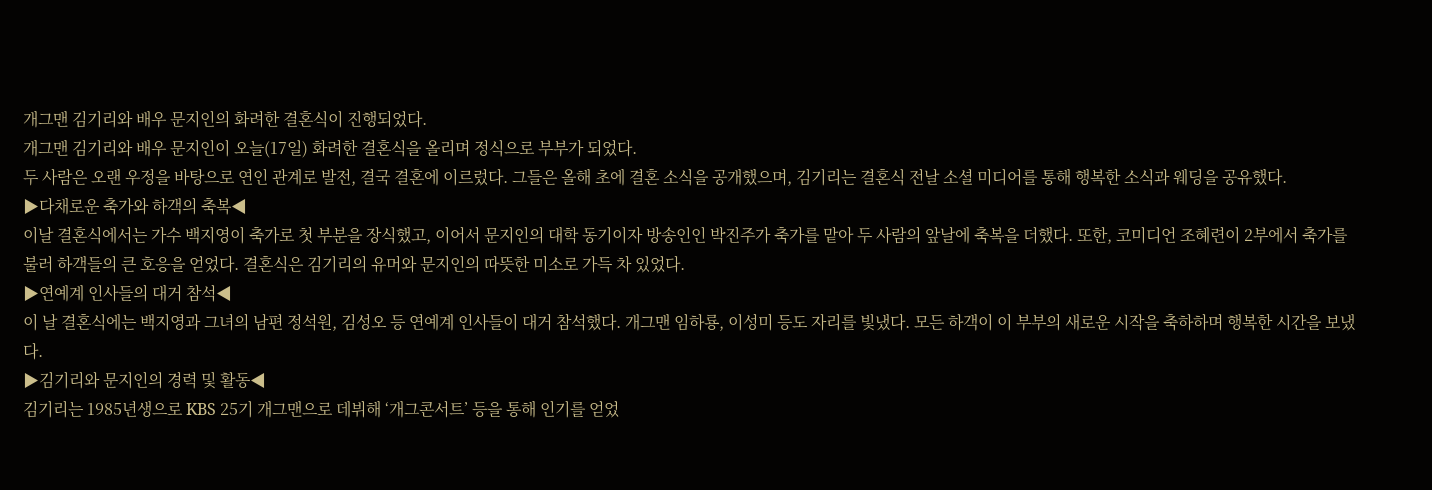개그맨 김기리와 배우 문지인의 화려한 결혼식이 진행되었다.
개그맨 김기리와 배우 문지인이 오늘(17일) 화려한 결혼식을 올리며 정식으로 부부가 되었다.
두 사람은 오랜 우정을 바탕으로 연인 관계로 발전, 결국 결혼에 이르렀다. 그들은 올해 초에 결혼 소식을 공개했으며, 김기리는 결혼식 전날 소셜 미디어를 통해 행복한 소식과 웨딩을 공유했다.
▶다채로운 축가와 하객의 축복◀
이날 결혼식에서는 가수 백지영이 축가로 첫 부분을 장식했고, 이어서 문지인의 대학 동기이자 방송인인 박진주가 축가를 맡아 두 사람의 앞날에 축복을 더했다. 또한, 코미디언 조혜련이 2부에서 축가를 불러 하객들의 큰 호응을 얻었다. 결혼식은 김기리의 유머와 문지인의 따뜻한 미소로 가득 차 있었다.
▶연예계 인사들의 대거 참석◀
이 날 결혼식에는 백지영과 그녀의 남편 정석원, 김성오 등 연예계 인사들이 대거 참석했다. 개그맨 임하룡, 이성미 등도 자리를 빛냈다. 모든 하객이 이 부부의 새로운 시작을 축하하며 행복한 시간을 보냈다.
▶김기리와 문지인의 경력 및 활동◀
김기리는 1985년생으로 KBS 25기 개그맨으로 데뷔해 ‘개그콘서트’ 등을 통해 인기를 얻었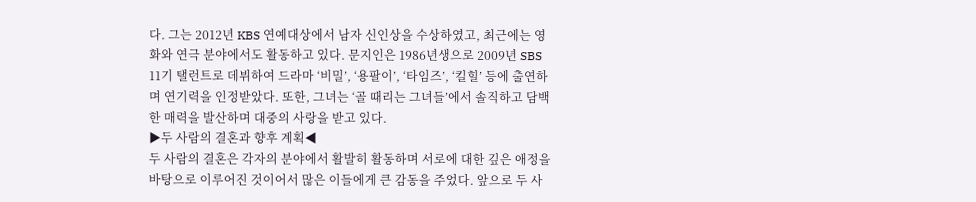다. 그는 2012년 KBS 연예대상에서 남자 신인상을 수상하였고, 최근에는 영화와 연극 분야에서도 활동하고 있다. 문지인은 1986년생으로 2009년 SBS 11기 탤런트로 데뷔하여 드라마 ‘비밀’, ‘용팔이’, ‘타임즈’, ‘킬힐’ 등에 출연하며 연기력을 인정받았다. 또한, 그녀는 ‘골 때리는 그녀들’에서 솔직하고 담백한 매력을 발산하며 대중의 사랑을 받고 있다.
▶두 사람의 결혼과 향후 계획◀
두 사람의 결혼은 각자의 분야에서 활발히 활동하며 서로에 대한 깊은 애정을 바탕으로 이루어진 것이어서 많은 이들에게 큰 감동을 주었다. 앞으로 두 사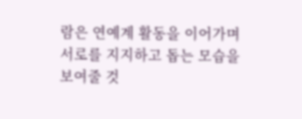람은 연예계 활동을 이어가며 서로를 지지하고 돕는 모습을 보여줄 것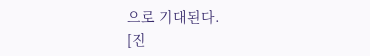으로 기대된다.
[진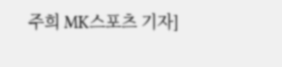주희 MK스포츠 기자]